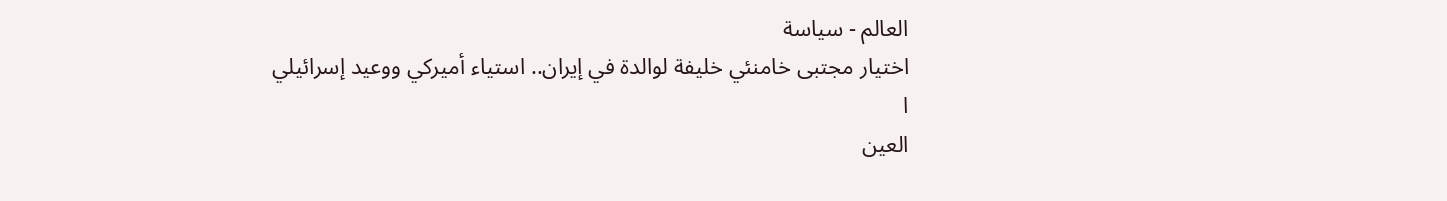العالم - سياسة
اختيار مجتبى خامنئي خليفة لوالدة في إيران.. استياء أميركي ووعيد إسرائيلي
ا
العين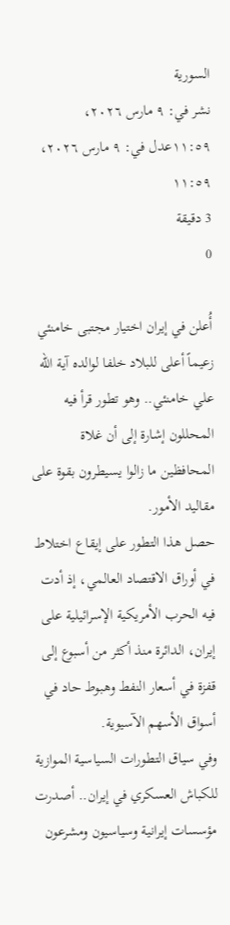السورية
نشر في: ٩ مارس ٢٠٢٦، ١١:٥٩عدل في: ٩ مارس ٢٠٢٦، ١١:٥٩
3 دقيقة
0

أُعلن في إيران اختيار مجتبى خامنئي زعيماً أعلى للبلاد خلفا لوالده آية الله علي خامنئي.. وهو تطور قرأ فيه المحللون إشارة إلى أن غلاة المحافظين ما زالوا يسيطرون بقوة على مقاليد الأمور.
حصل هذا التطور على إيقاع اختلاط في أوراق الاقتصاد العالمي، إذ أدت فيه الحرب الأمريكية الإسرائيلية على إيران، الدائرة منذ أكثر من أسبوع إلى قفزة في أسعار النفط وهبوط حاد في أسواق الأسهم الآسيوية.
وفي سياق التطورات السياسية الموازية للكباش العسكري في إيران.. أصدرت مؤسسات إيرانية وسياسيون ومشرعون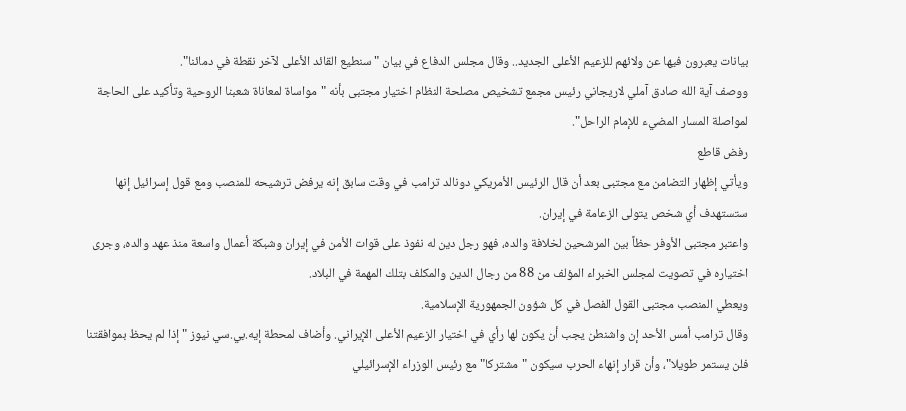بيانات يعبرون فيها عن ولائهم للزعيم الأعلى الجديد.. وقال مجلس الدفاع في بيان "سنطيع القائد الأعلى لآخر نقطة في دمائنا".
ووصف آية الله صادق آملي لاريجاني رئيس مجمع تشخيص مصلحة النظام اختيار مجتبى بأنه "مواساة لمعاناة شعبنا الروحية وتأكيد على الحاجة لمواصلة المسار المضيء للإمام الراحل".
رفض قاطع
ويأتي إظهار التضامن مع مجتبى بعد أن قال الرئيس الأمريكي دونالد ترامب في وقت سابق إنه يرفض ترشيحه للمنصب ومع قول إسرائيل إنها ستستهدف أي شخص يتولى الزعامة في إيران.
واعتبر مجتبى الأوفر حظاً بين المرشحين لخلافة والده، فهو رجل دين له نفوذ على قوات الأمن في إيران وشبكة أعمال واسعة منذ عهد والده، وجرى اختياره في تصويت لمجلس الخبراء المؤلف من 88 من رجال الدين والمكلف بتلك المهمة في البلاد.
ويعطي المنصب مجتبى القول الفصل في كل شؤون الجمهورية الإسلامية.
وقال ترامب أمس الأحد إن واشنطن يجب أن يكون لها رأي في اختيار الزعيم الأعلى الإيراني. وأضاف لمحطة إيه.بي.سي نيوز "إذا لم يحظ بموافقتنا فلن يستمر طويلا"، وأن قرار إنهاء الحرب سيكون "مشتركا" مع رئيس الوزراء الإسرائيلي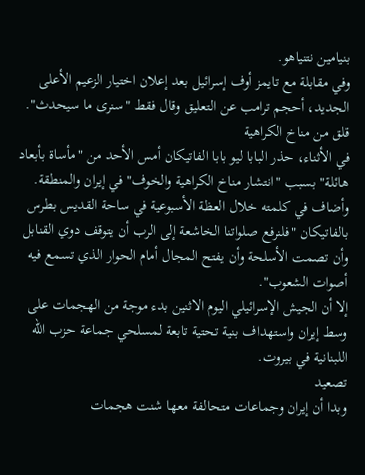بنيامين نتنياهو.
وفي مقابلة مع تايمز أوف إسرائيل بعد إعلان اختيار الزعيم الأعلى الجديد، أحجم ترامب عن التعليق وقال فقط "سنرى ما سيحدث".
قلق من مناخ الكراهية
في الأثناء، حذر البابا ليو بابا الفاتيكان أمس الأحد من "مأساة بأبعاد هائلة" بسبب "انتشار مناخ الكراهية والخوف" في إيران والمنطقة.
وأضاف في كلمته خلال العظة الأسبوعية في ساحة القديس بطرس بالفاتيكان "فلنرفع صلواتنا الخاشعة إلى الرب أن يتوقف دوي القنابل وأن تصمت الأسلحة وأن يفتح المجال أمام الحوار الذي تسمع فيه أصوات الشعوب".
إلا أن الجيش الإسرائيلي اليوم الاثنين بدء موجة من الهجمات على وسط إيران واستهداف بنية تحتية تابعة لمسلحي جماعة حزب الله اللبنانية في بيروت.
تصعيد
وبدا أن إيران وجماعات متحالفة معها شنت هجمات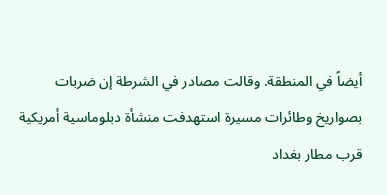أيضاً في المنطقة. وقالت مصادر في الشرطة إن ضربات بصواريخ وطائرات مسيرة استهدفت منشأة دبلوماسية أمريكية قرب مطار بغداد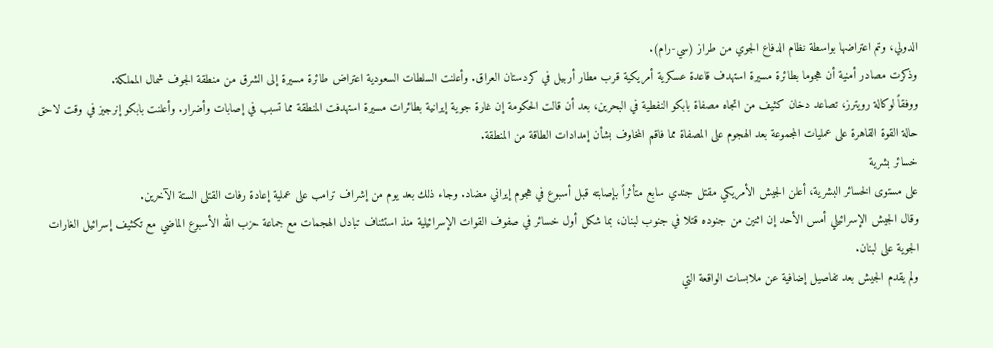الدولي، وتم اعتراضها بواسطة نظام الدفاع الجوي من طراز (سي-رام).
وذكرت مصادر أمنية أن هجوما بطائرة مسيرة استهدف قاعدة عسكرية أمريكية قرب مطار أربيل في كردستان العراق. وأعلنت السلطات السعودية اعتراض طائرة مسيرة إلى الشرق من منطقة الجوف شمال المملكة.
ووفقاً لوكالة رويترز، تصاعد دخان كثيف من اتجاه مصفاة بابكو النفطية في البحرين، بعد أن قالت الحكومة إن غارة جوية إيرانية بطائرات مسيرة استهدفت المنطقة مما تسبب في إصابات وأضرار. وأعلنت بابكو إنرجيز في وقت لاحق حالة القوة القاهرة على عمليات المجموعة بعد الهجوم على المصفاة مما فاقم المخاوف بشأن إمدادات الطاقة من المنطقة.
خسائر بشرية
على مستوى الخسائر البشرية، أعلن الجيش الأمريكي مقتل جندي سابع متأثراً بإصابته قبل أسبوع في هجوم إيراني مضاد. وجاء ذلك بعد يوم من إشراف ترامب على عملية إعادة رفات القتلى الستة الآخرين.
وقال الجيش الإسرائيلي أمس الأحد إن اثنين من جنوده قتلا في جنوب لبنان، بما شكل أول خسائر في صفوف القوات الإسرائيلية منذ استئناف تبادل الهجمات مع جماعة حزب الله الأسبوع الماضي مع تكثيف إسرائيل الغارات الجوية على لبنان.
ولم يقدم الجيش بعد تفاصيل إضافية عن ملابسات الواقعة التي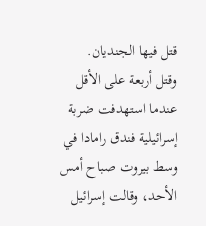قتل فيها الجنديان.
وقتل أربعة على الأقل عندما استهدفت ضربة إسرائيلية فندق رامادا في وسط بيروت صباح أمس الأحد، وقالت إسرائيل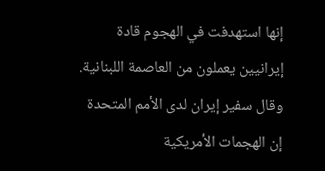إنها استهدفت في الهجوم قادة إيرانيين يعملون من العاصمة اللبنانية.
وقال سفير إيران لدى الأمم المتحدة إن الهجمات الأمريكية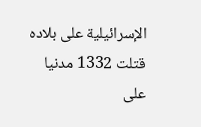الإسرائيلية على بلاده قتلت 1332 مدنيا على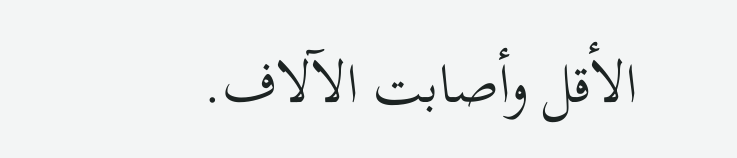الأقل وأصابت الآلاف.